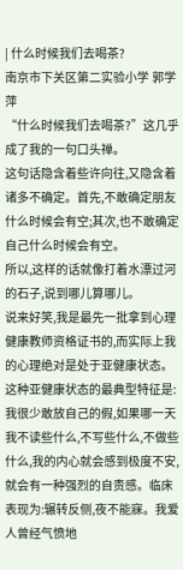| 什么时候我们去喝茶?
南京市下关区第二实验小学 郭学萍
“什么时候我们去喝茶?”这几乎成了我的一句口头禅。
这句话隐含着些许向往,又隐含着诸多不确定。首先,不敢确定朋友什么时候会有空;其次,也不敢确定自己什么时候会有空。
所以,这样的话就像打着水漂过河的石子,说到哪儿算哪儿。
说来好笑,我是最先一批拿到心理健康教师资格证书的,而实际上我的心理绝对是处于亚健康状态。这种亚健康状态的最典型特征是:我很少敢放自己的假,如果哪一天我不读些什么,不写些什么,不做些什么,我的内心就会感到极度不安,就会有一种强烈的自责感。临床表现为:辗转反侧,夜不能寐。我爱人曾经气愤地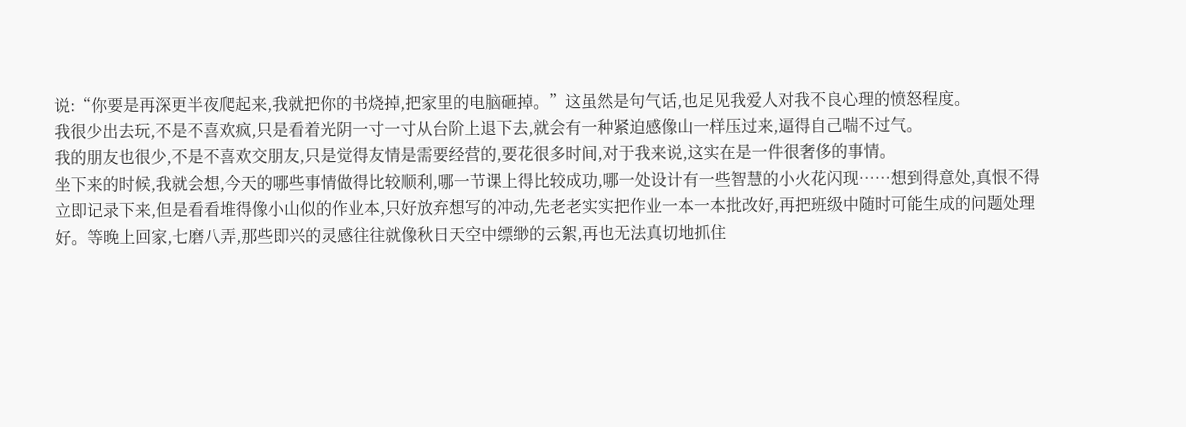说:“你要是再深更半夜爬起来,我就把你的书烧掉,把家里的电脑砸掉。”这虽然是句气话,也足见我爱人对我不良心理的愤怒程度。
我很少出去玩,不是不喜欢疯,只是看着光阴一寸一寸从台阶上退下去,就会有一种紧迫感像山一样压过来,逼得自己喘不过气。
我的朋友也很少,不是不喜欢交朋友,只是觉得友情是需要经营的,要花很多时间,对于我来说,这实在是一件很奢侈的事情。
坐下来的时候,我就会想,今天的哪些事情做得比较顺利,哪一节课上得比较成功,哪一处设计有一些智慧的小火花闪现……想到得意处,真恨不得立即记录下来,但是看看堆得像小山似的作业本,只好放弃想写的冲动,先老老实实把作业一本一本批改好,再把班级中随时可能生成的问题处理好。等晚上回家,七磨八弄,那些即兴的灵感往往就像秋日天空中缥缈的云絮,再也无法真切地抓住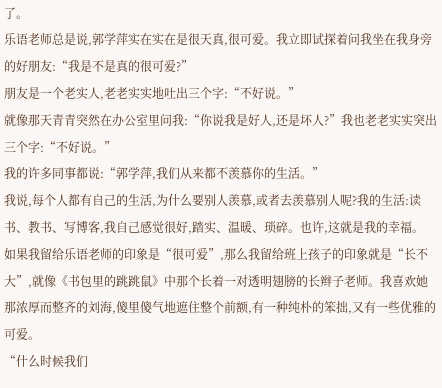了。
乐语老师总是说,郭学萍实在实在是很天真,很可爱。我立即试探着问我坐在我身旁的好朋友:“我是不是真的很可爱?”
朋友是一个老实人,老老实实地吐出三个字:“不好说。”
就像那天青青突然在办公室里问我:“你说我是好人,还是坏人?”我也老老实实突出三个字:“不好说。”
我的许多同事都说:“郭学萍,我们从来都不羡慕你的生活。”
我说,每个人都有自己的生活,为什么要别人羡慕,或者去羡慕别人呢?我的生活:读书、教书、写博客,我自己感觉很好,踏实、温暖、琐碎。也许,这就是我的幸福。
如果我留给乐语老师的印象是“很可爱”,那么我留给班上孩子的印象就是“长不大”,就像《书包里的跳跳鼠》中那个长着一对透明翅膀的长辫子老师。我喜欢她那浓厚而整齐的刘海,傻里傻气地遮住整个前额,有一种纯朴的笨拙,又有一些优雅的可爱。
“什么时候我们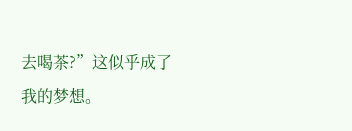去喝茶?”这似乎成了我的梦想。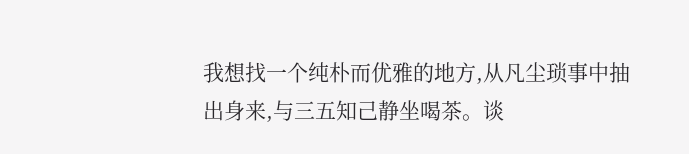我想找一个纯朴而优雅的地方,从凡尘琐事中抽出身来,与三五知己静坐喝茶。谈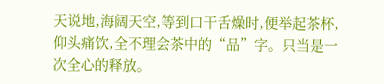天说地,海阔天空,等到口干舌燥时,便举起茶杯,仰头痛饮,全不理会茶中的“品”字。只当是一次全心的释放。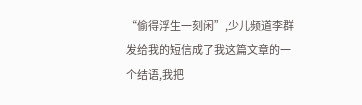“偷得浮生一刻闲”,少儿频道李群发给我的短信成了我这篇文章的一个结语,我把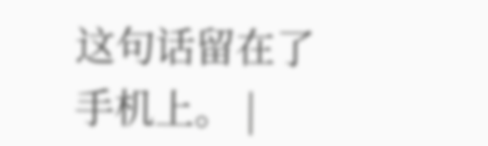这句话留在了手机上。 |